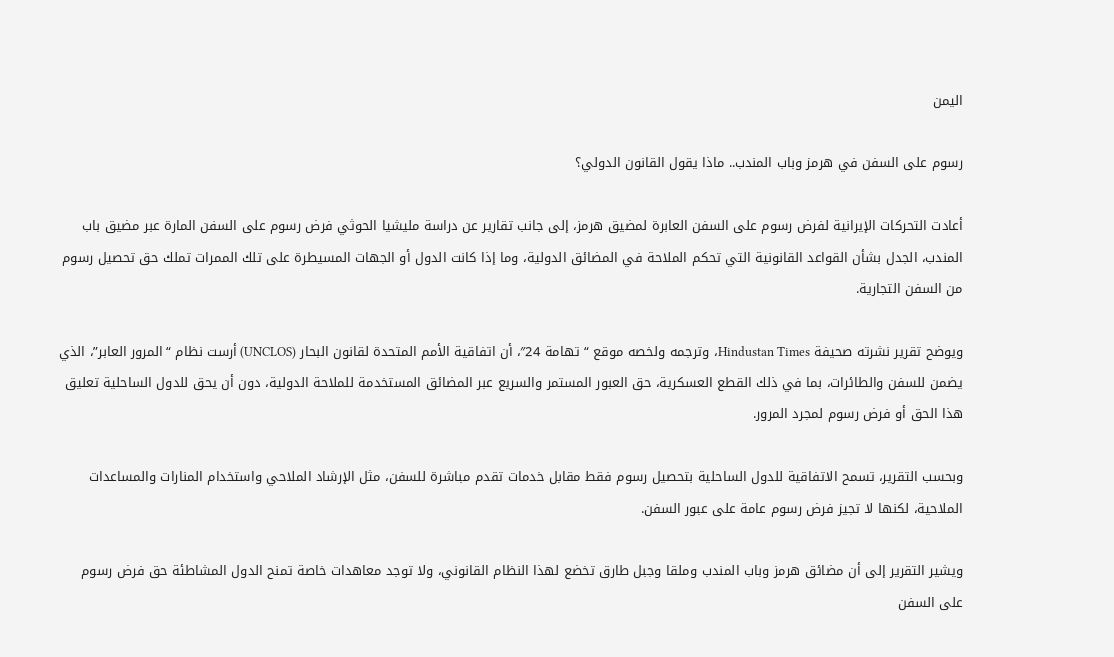اليمن

رسوم على السفن في هرمز وباب المندب.. ماذا يقول القانون الدولي؟

أعادت التحركات الإيرانية لفرض رسوم على السفن العابرة لمضيق هرمز، إلى جانب تقارير عن دراسة مليشيا الحوثي فرض رسوم على السفن المارة عبر مضيق باب المندب، الجدل بشأن القواعد القانونية التي تحكم الملاحة في المضائق الدولية، وما إذا كانت الدول أو الجهات المسيطرة على تلك الممرات تملك حق تحصيل رسوم من السفن التجارية.

ويوضح تقرير نشرته صحيفة Hindustan Times، وترجمه ولخصه موقع “تهامة 24″، أن اتفاقية الأمم المتحدة لقانون البحار (UNCLOS) أرست نظام “المرور العابر”، الذي يضمن للسفن والطائرات، بما في ذلك القطع العسكرية، حق العبور المستمر والسريع عبر المضائق المستخدمة للملاحة الدولية، دون أن يحق للدول الساحلية تعليق هذا الحق أو فرض رسوم لمجرد المرور.

وبحسب التقرير، تسمح الاتفاقية للدول الساحلية بتحصيل رسوم فقط مقابل خدمات تقدم مباشرة للسفن، مثل الإرشاد الملاحي واستخدام المنارات والمساعدات الملاحية، لكنها لا تجيز فرض رسوم عامة على عبور السفن.

ويشير التقرير إلى أن مضائق هرمز وباب المندب وملقا وجبل طارق تخضع لهذا النظام القانوني، ولا توجد معاهدات خاصة تمنح الدول المشاطئة حق فرض رسوم على السفن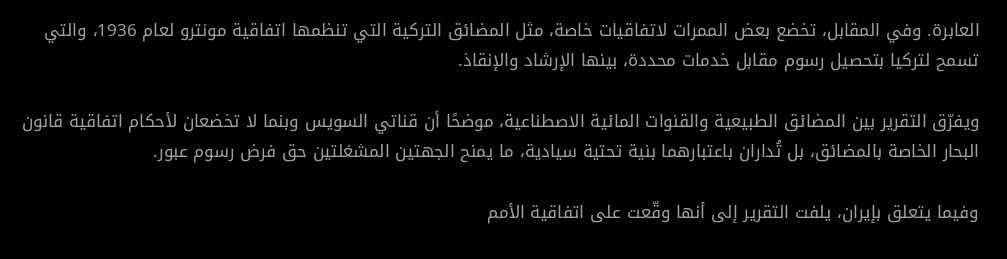العابرة. وفي المقابل، تخضع بعض الممرات لاتفاقيات خاصة، مثل المضائق التركية التي تنظمها اتفاقية مونترو لعام 1936، والتي تسمح لتركيا بتحصيل رسوم مقابل خدمات محددة، بينها الإرشاد والإنقاذ.

ويفرّق التقرير بين المضائق الطبيعية والقنوات المائية الاصطناعية، موضحًا أن قناتي السويس وبنما لا تخضعان لأحكام اتفاقية قانون البحار الخاصة بالمضائق، بل تُداران باعتبارهما بنية تحتية سيادية، ما يمنح الجهتين المشغلتين حق فرض رسوم عبور.

وفيما يتعلق بإيران، يلفت التقرير إلى أنها وقّعت على اتفاقية الأمم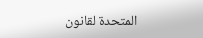المتحدة لقانون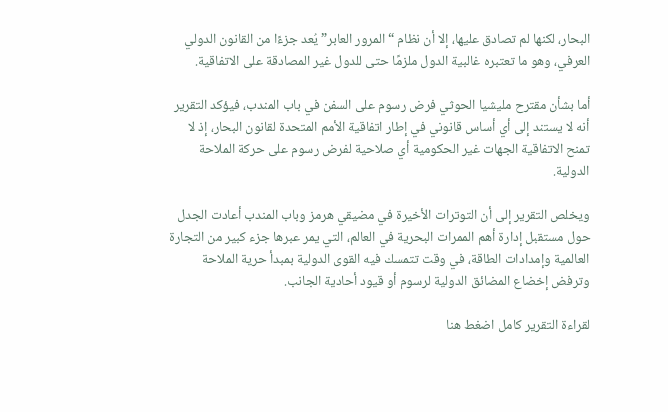البحار، لكنها لم تصادق عليها، إلا أن نظام “المرور العابر” يُعد جزءًا من القانون الدولي العرفي، وهو ما تعتبره غالبية الدول ملزمًا حتى للدول غير المصادقة على الاتفاقية.

أما بشأن مقترح مليشيا الحوثي فرض رسوم على السفن في باب المندب، فيؤكد التقرير أنه لا يستند إلى أي أساس قانوني في إطار اتفاقية الأمم المتحدة لقانون البحار، إذ لا تمنح الاتفاقية الجهات غير الحكومية أي صلاحية لفرض رسوم على حركة الملاحة الدولية.

ويخلص التقرير إلى أن التوترات الأخيرة في مضيقي هرمز وباب المندب أعادت الجدل حول مستقبل إدارة أهم الممرات البحرية في العالم، التي يمر عبرها جزء كبير من التجارة العالمية وإمدادات الطاقة، في وقت تتمسك فيه القوى الدولية بمبدأ حرية الملاحة وترفض إخضاع المضائق الدولية لرسوم أو قيود أحادية الجانب.

لقراءة التقرير كامل اضغط هنا